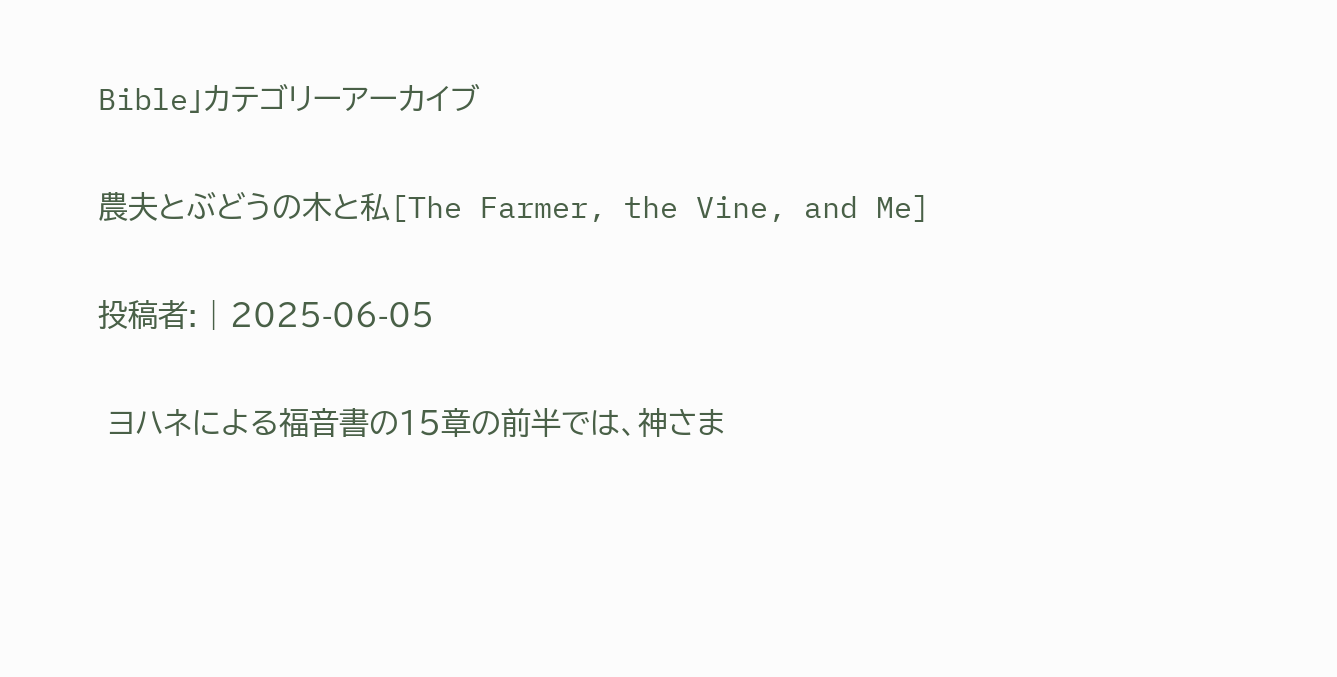Bible」カテゴリーアーカイブ

農夫とぶどうの木と私[The Farmer, the Vine, and Me]

投稿者: | 2025-06-05

 ヨハネによる福音書の15章の前半では、神さま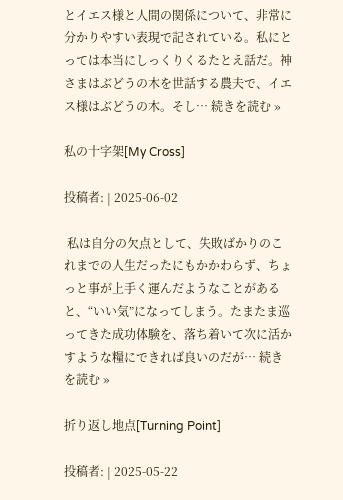とイエス様と人間の関係について、非常に分かりやすい表現で記されている。私にとっては本当にしっくりくるたとえ話だ。神さまはぶどうの木を世話する農夫で、イエス様はぶどうの木。そし… 続きを読む »

私の十字架[My Cross]

投稿者: | 2025-06-02

 私は自分の欠点として、失敗ばかりのこれまでの人生だったにもかかわらず、ちょっと事が上手く運んだようなことがあると、“いい気”になってしまう。たまたま巡ってきた成功体験を、落ち着いて次に活かすような糧にできれば良いのだが… 続きを読む »

折り返し地点[Turning Point]

投稿者: | 2025-05-22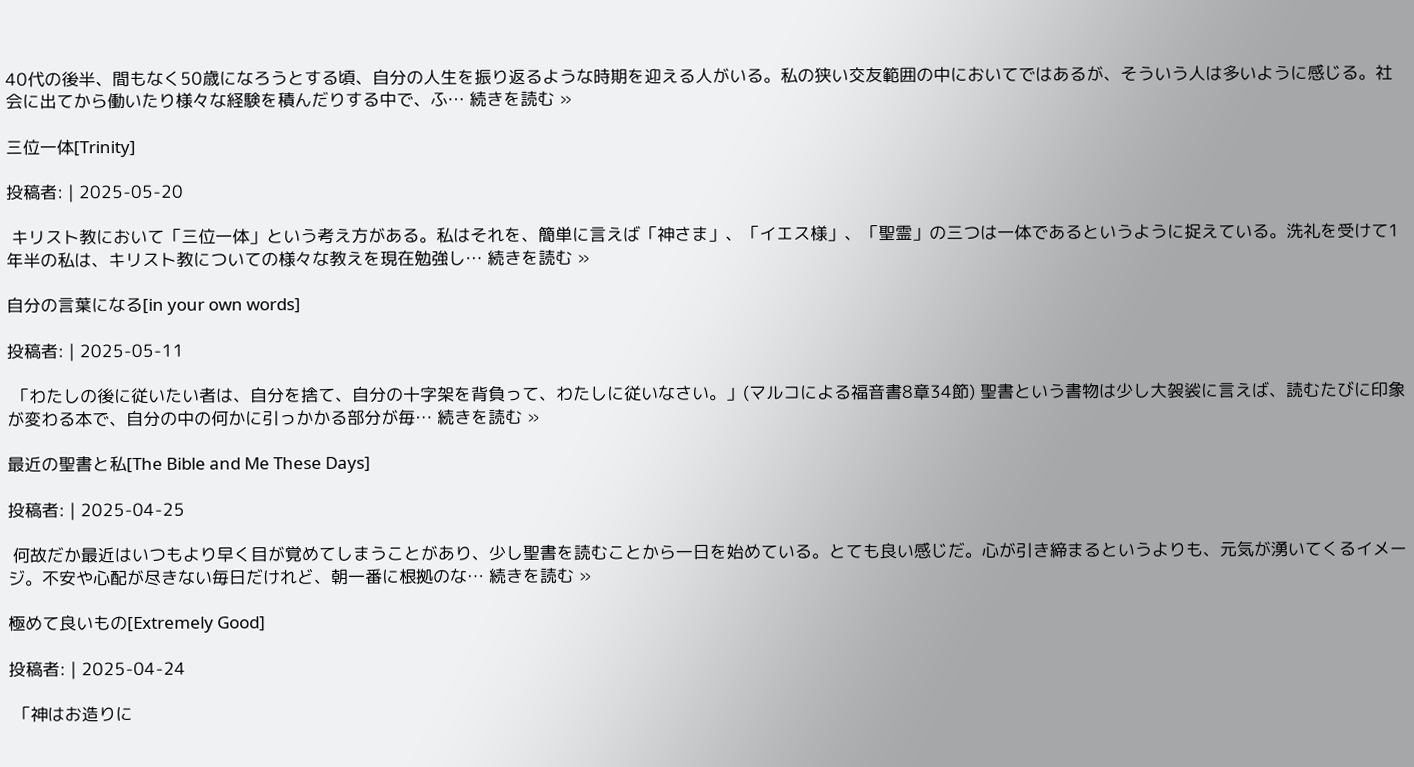40代の後半、間もなく50歳になろうとする頃、自分の人生を振り返るような時期を迎える人がいる。私の狭い交友範囲の中においてではあるが、そういう人は多いように感じる。社会に出てから働いたり様々な経験を積んだりする中で、ふ… 続きを読む »

三位一体[Trinity]

投稿者: | 2025-05-20

 キリスト教において「三位一体」という考え方がある。私はそれを、簡単に言えば「神さま」、「イエス様」、「聖霊」の三つは一体であるというように捉えている。洗礼を受けて1年半の私は、キリスト教についての様々な教えを現在勉強し… 続きを読む »

自分の言葉になる[in your own words]

投稿者: | 2025-05-11

 「わたしの後に従いたい者は、自分を捨て、自分の十字架を背負って、わたしに従いなさい。」(マルコによる福音書8章34節) 聖書という書物は少し大袈裟に言えば、読むたびに印象が変わる本で、自分の中の何かに引っかかる部分が毎… 続きを読む »

最近の聖書と私[The Bible and Me These Days]

投稿者: | 2025-04-25

 何故だか最近はいつもより早く目が覚めてしまうことがあり、少し聖書を読むことから一日を始めている。とても良い感じだ。心が引き締まるというよりも、元気が湧いてくるイメージ。不安や心配が尽きない毎日だけれど、朝一番に根拠のな… 続きを読む »

極めて良いもの[Extremely Good]

投稿者: | 2025-04-24

 「神はお造りに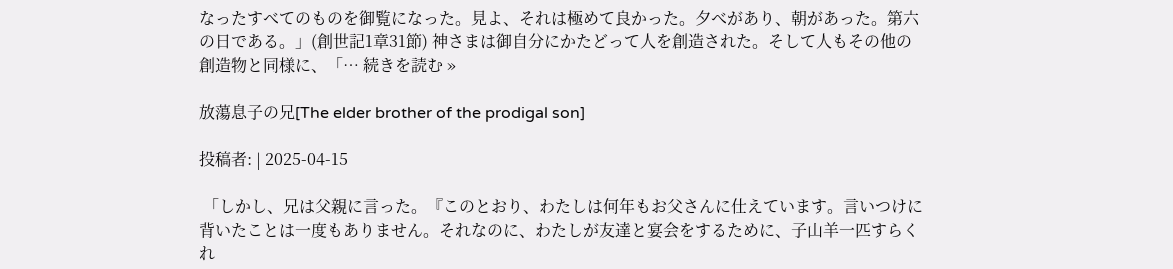なったすべてのものを御覧になった。見よ、それは極めて良かった。夕べがあり、朝があった。第六の日である。」(創世記1章31節) 神さまは御自分にかたどって人を創造された。そして人もその他の創造物と同様に、「… 続きを読む »

放蕩息子の兄[The elder brother of the prodigal son]

投稿者: | 2025-04-15

 「しかし、兄は父親に言った。『このとおり、わたしは何年もお父さんに仕えています。言いつけに背いたことは一度もありません。それなのに、わたしが友達と宴会をするために、子山羊一匹すらくれ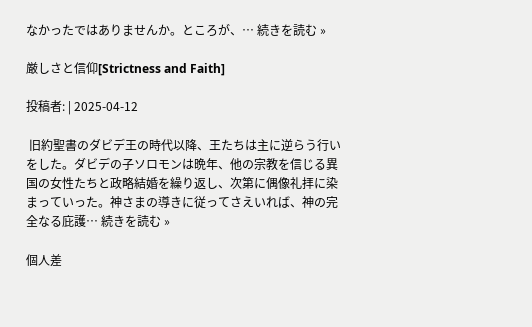なかったではありませんか。ところが、… 続きを読む »

厳しさと信仰[Strictness and Faith]

投稿者: | 2025-04-12

 旧約聖書のダビデ王の時代以降、王たちは主に逆らう行いをした。ダビデの子ソロモンは晩年、他の宗教を信じる異国の女性たちと政略結婚を繰り返し、次第に偶像礼拝に染まっていった。神さまの導きに従ってさえいれば、神の完全なる庇護… 続きを読む »

個人差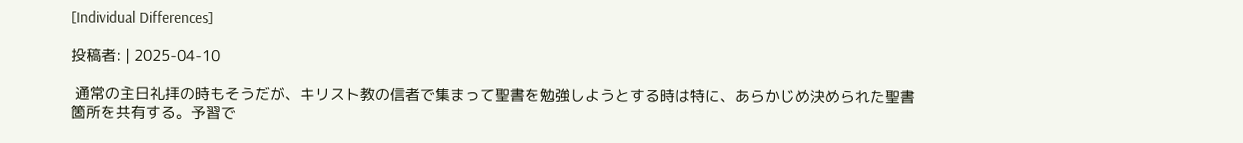[Individual Differences]

投稿者: | 2025-04-10

 通常の主日礼拝の時もそうだが、キリスト教の信者で集まって聖書を勉強しようとする時は特に、あらかじめ決められた聖書箇所を共有する。予習で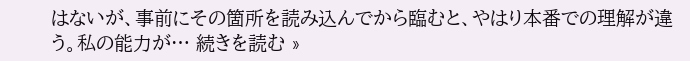はないが、事前にその箇所を読み込んでから臨むと、やはり本番での理解が違う。私の能力が… 続きを読む »